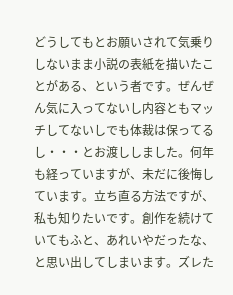どうしてもとお願いされて気乗りしないまま小説の表紙を描いたことがある、という者です。ぜんぜん気に入ってないし内容ともマッチしてないしでも体裁は保ってるし・・・とお渡ししました。何年も経っていますが、未だに後悔しています。立ち直る方法ですが、私も知りたいです。創作を続けていてもふと、あれいやだったな、と思い出してしまいます。ズレた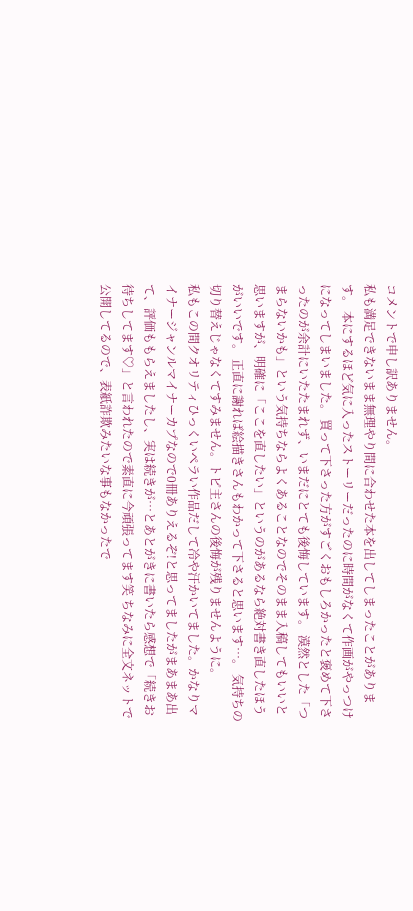コメントで申し訳ありません。
私も満足できないまま無理やり間に合わせた本を出してしまったことがあります。 本にするほど気に入ったストーリーだったのに時間がなくて作画がやっつけになってしまいました。 買って下さった方がすごくおもしろかったと褒めて下さったのが余計にいたたまれず、いまだにとても後悔しています。 漠然とした「つまらないかも」という気持ちならよくあることなのでそのまま入稿してもいいと思いますが、明確に「ここを直したい」というのがあるなら絶対書き直したほうがいいです。 正直に謝れば絵描きさんもわかって下さると思います…。 気持ちの切り替えじゃなくてすみません。トピ主さんの後悔が残りませんように。
私もこの間クオリティひっくいペラい作品だして冷や汗かいてました。かなりマイナージャンルマイナーカプなので0冊ありえるぞ!と思ってましたがまあまあ出て、評価ももらえましたし、実は続きが…とあとがきに書いたら感想で「続きお待ちしてます♡」と言われたので素直に今頑張ってます笑 ちなみに全文ネットで公開してるので、表紙詐欺みたいな事もなかったで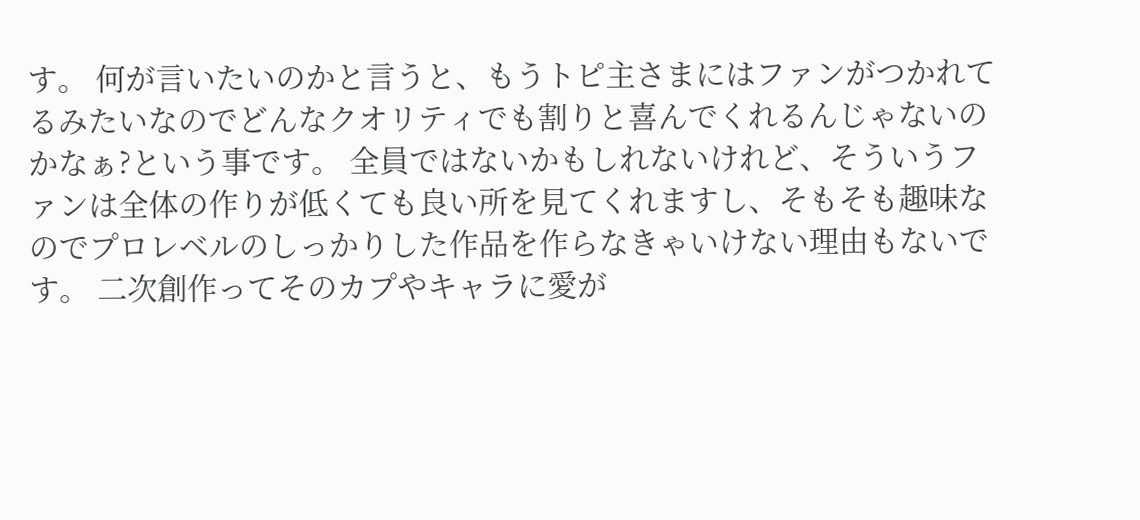す。 何が言いたいのかと言うと、もうトピ主さまにはファンがつかれてるみたいなのでどんなクオリティでも割りと喜んでくれるんじゃないのかなぁ?という事です。 全員ではないかもしれないけれど、そういうファンは全体の作りが低くても良い所を見てくれますし、そもそも趣味なのでプロレベルのしっかりした作品を作らなきゃいけない理由もないです。 二次創作ってそのカプやキャラに愛が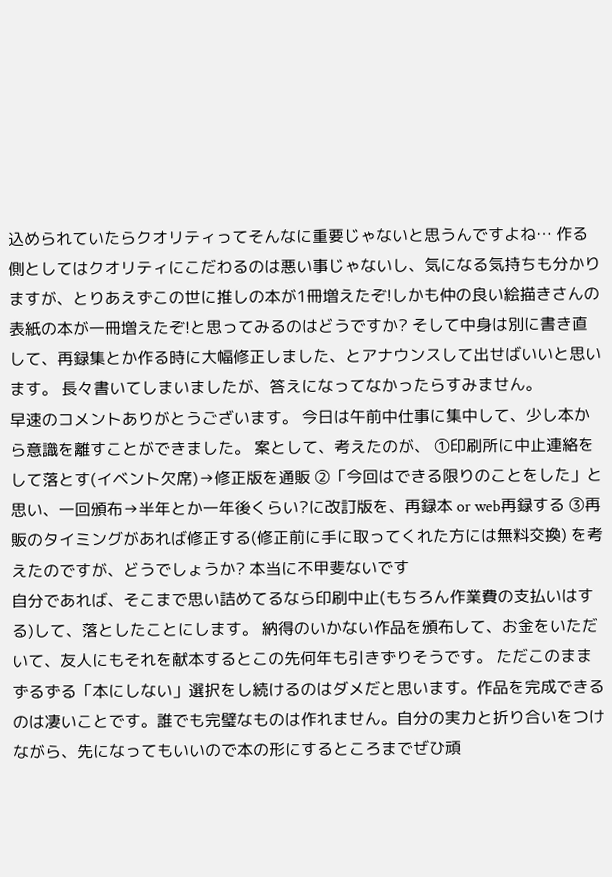込められていたらクオリティってそんなに重要じゃないと思うんですよね… 作る側としてはクオリティにこだわるのは悪い事じゃないし、気になる気持ちも分かりますが、とりあえずこの世に推しの本が1冊増えたぞ!しかも仲の良い絵描きさんの表紙の本が一冊増えたぞ!と思ってみるのはどうですか? そして中身は別に書き直して、再録集とか作る時に大幅修正しました、とアナウンスして出せばいいと思います。 長々書いてしまいましたが、答えになってなかったらすみません。
早速のコメントありがとうございます。 今日は午前中仕事に集中して、少し本から意識を離すことができました。 案として、考えたのが、 ①印刷所に中止連絡をして落とす(イベント欠席)→修正版を通販 ②「今回はできる限りのことをした」と思い、一回頒布→半年とか一年後くらい?に改訂版を、再録本 or web再録する ③再販のタイミングがあれば修正する(修正前に手に取ってくれた方には無料交換) を考えたのですが、どうでしょうか? 本当に不甲斐ないです
自分であれば、そこまで思い詰めてるなら印刷中止(もちろん作業費の支払いはする)して、落としたことにします。 納得のいかない作品を頒布して、お金をいただいて、友人にもそれを献本するとこの先何年も引きずりそうです。 ただこのままずるずる「本にしない」選択をし続けるのはダメだと思います。作品を完成できるのは凄いことです。誰でも完璧なものは作れません。自分の実力と折り合いをつけながら、先になってもいいので本の形にするところまでぜひ頑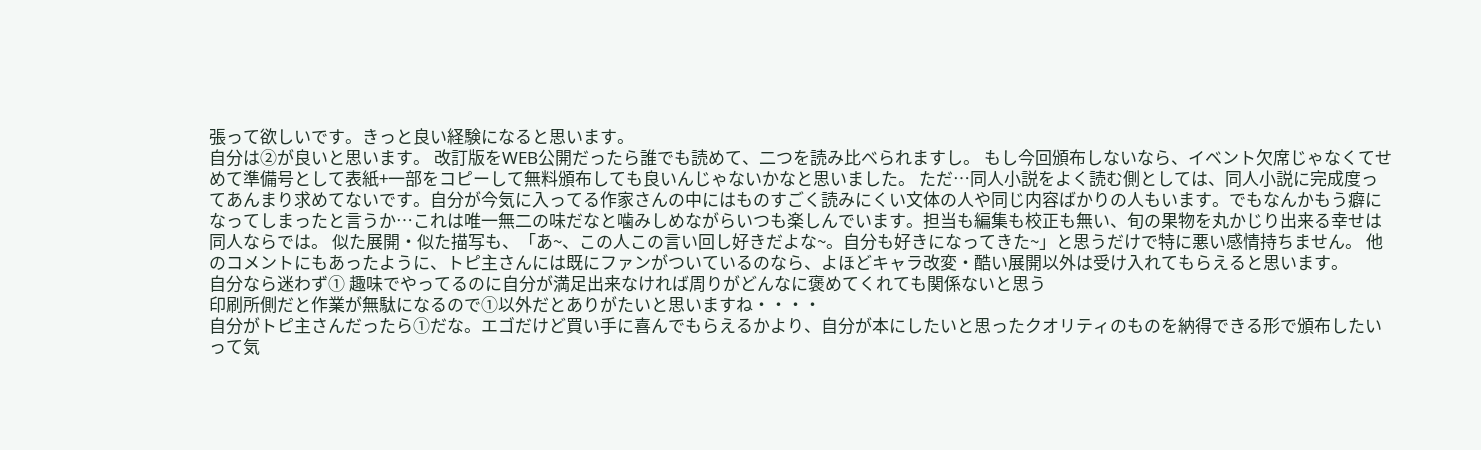張って欲しいです。きっと良い経験になると思います。
自分は②が良いと思います。 改訂版をWEB公開だったら誰でも読めて、二つを読み比べられますし。 もし今回頒布しないなら、イベント欠席じゃなくてせめて準備号として表紙+一部をコピーして無料頒布しても良いんじゃないかなと思いました。 ただ…同人小説をよく読む側としては、同人小説に完成度ってあんまり求めてないです。自分が今気に入ってる作家さんの中にはものすごく読みにくい文体の人や同じ内容ばかりの人もいます。でもなんかもう癖になってしまったと言うか…これは唯一無二の味だなと噛みしめながらいつも楽しんでいます。担当も編集も校正も無い、旬の果物を丸かじり出来る幸せは同人ならでは。 似た展開・似た描写も、「あ~、この人この言い回し好きだよな~。自分も好きになってきた~」と思うだけで特に悪い感情持ちません。 他のコメントにもあったように、トピ主さんには既にファンがついているのなら、よほどキャラ改変・酷い展開以外は受け入れてもらえると思います。
自分なら迷わず① 趣味でやってるのに自分が満足出来なければ周りがどんなに褒めてくれても関係ないと思う
印刷所側だと作業が無駄になるので①以外だとありがたいと思いますね・・・・
自分がトピ主さんだったら①だな。エゴだけど買い手に喜んでもらえるかより、自分が本にしたいと思ったクオリティのものを納得できる形で頒布したいって気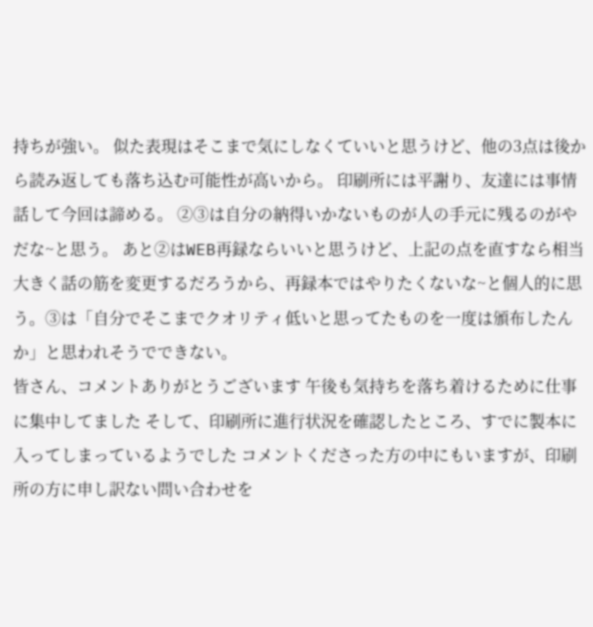持ちが強い。 似た表現はそこまで気にしなくていいと思うけど、他の3点は後から読み返しても落ち込む可能性が高いから。 印刷所には平謝り、友達には事情話して今回は諦める。 ②③は自分の納得いかないものが人の手元に残るのがやだな~と思う。 あと②はWEB再録ならいいと思うけど、上記の点を直すなら相当大きく話の筋を変更するだろうから、再録本ではやりたくないな~と個人的に思う。③は「自分でそこまでクオリティ低いと思ってたものを一度は頒布したんか」と思われそうでできない。
皆さん、コメントありがとうございます 午後も気持ちを落ち着けるために仕事に集中してました そして、印刷所に進行状況を確認したところ、すでに製本に入ってしまっているようでした コメントくださった方の中にもいますが、印刷所の方に申し訳ない問い合わせを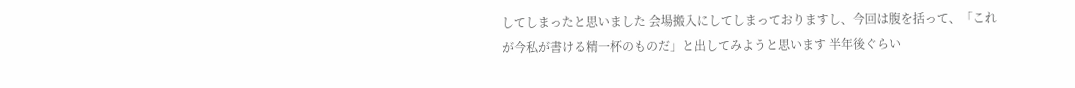してしまったと思いました 会場搬入にしてしまっておりますし、今回は腹を括って、「これが今私が書ける精一杯のものだ」と出してみようと思います 半年後ぐらい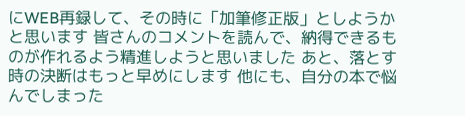にWEB再録して、その時に「加筆修正版」としようかと思います 皆さんのコメントを読んで、納得できるものが作れるよう精進しようと思いました あと、落とす時の決断はもっと早めにします 他にも、自分の本で悩んでしまった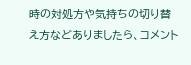時の対処方や気持ちの切り替え方などありましたら、コメント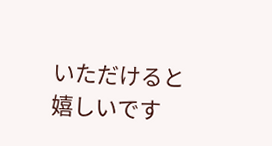いただけると嬉しいです